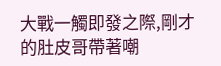大戰一觸即發之際,剛才的肚皮哥帶著嘲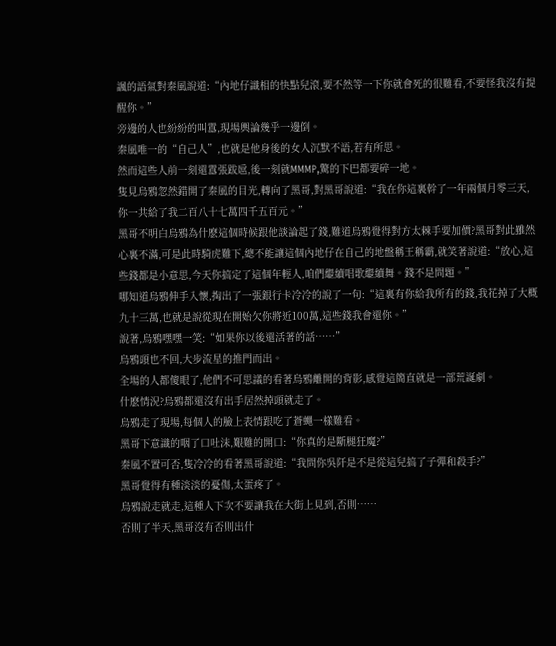諷的語氣對秦風說道:“內地仔識相的快點兒滾,要不然等一下你就會死的很難看,不要怪我沒有提醒你。”
旁邊的人也紛紛的叫囂,現場輿論幾乎一邊倒。
秦風唯一的“自己人”,也就是他身後的女人沉默不語,若有所思。
然而這些人前一刻還囂張跋扈,後一刻就MMMP,驚的下巴都要碎一地。
隻見烏鴉忽然錯開了秦風的目光,轉向了黑哥,對黑哥說道:“我在你這裏幹了一年兩個月零三天,你一共給了我二百八十七萬四千五百元。”
黑哥不明白烏鴉為什麽這個時候跟他談論起了錢,難道烏鴉覺得對方太棘手要加價?黑哥對此雖然心裏不滿,可是此時騎虎難下,總不能讓這個內地仔在自己的地盤稱王稱霸,就笑著說道:“放心,這些錢都是小意思,今天你搞定了這個年輕人,咱們繼續唱歌繼續舞。錢不是問題。”
哪知道烏鴉伸手入懷,掏出了一張銀行卡冷冷的說了一句:“這裏有你給我所有的錢,我花掉了大概九十三萬,也就是說從現在開始欠你將近100萬,這些錢我會還你。”
說著,烏鴉嘿嘿一笑:“如果你以後還活著的話……”
烏鴉頭也不回,大步流星的推門而出。
全場的人都傻眼了,他們不可思議的看著烏鴉離開的背影,感覺這簡直就是一部荒誕劇。
什麽情況?烏鴉都還沒有出手居然掉頭就走了。
烏鴉走了現場,每個人的臉上表情跟吃了蒼蠅一樣難看。
黑哥下意識的咽了口吐沫,艱難的開口:“你真的是斷腿狂魔?”
秦風不置可否,隻冷冷的看著黑哥說道:“我問你吳阡是不是從這兒搞了子彈和殺手?”
黑哥覺得有種淡淡的憂傷,太蛋疼了。
烏鴉說走就走,這種人下次不要讓我在大街上見到,否則……
否則了半天,黑哥沒有否則出什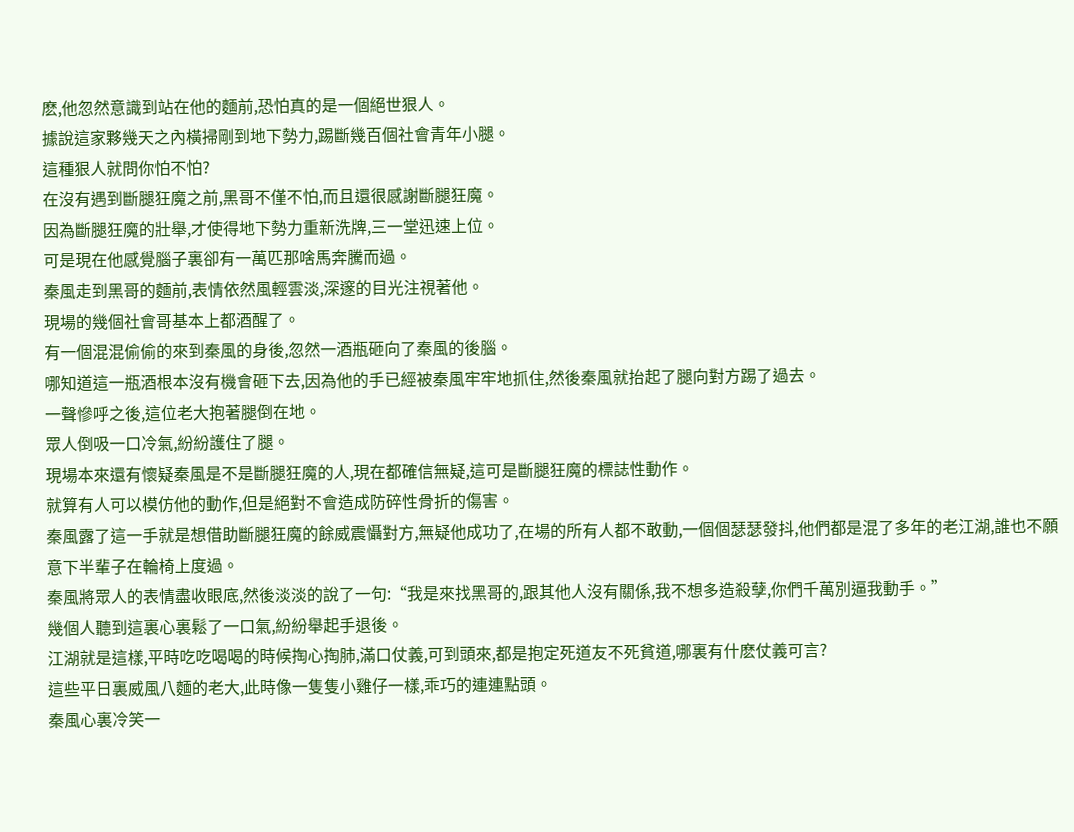麽,他忽然意識到站在他的麵前,恐怕真的是一個絕世狠人。
據說這家夥幾天之內橫掃剛到地下勢力,踢斷幾百個社會青年小腿。
這種狠人就問你怕不怕?
在沒有遇到斷腿狂魔之前,黑哥不僅不怕,而且還很感謝斷腿狂魔。
因為斷腿狂魔的壯舉,才使得地下勢力重新洗牌,三一堂迅速上位。
可是現在他感覺腦子裏卻有一萬匹那啥馬奔騰而過。
秦風走到黑哥的麵前,表情依然風輕雲淡,深邃的目光注視著他。
現場的幾個社會哥基本上都酒醒了。
有一個混混偷偷的來到秦風的身後,忽然一酒瓶砸向了秦風的後腦。
哪知道這一瓶酒根本沒有機會砸下去,因為他的手已經被秦風牢牢地抓住,然後秦風就抬起了腿向對方踢了過去。
一聲慘呼之後,這位老大抱著腿倒在地。
眾人倒吸一口冷氣,紛紛護住了腿。
現場本來還有懷疑秦風是不是斷腿狂魔的人,現在都確信無疑,這可是斷腿狂魔的標誌性動作。
就算有人可以模仿他的動作,但是絕對不會造成防碎性骨折的傷害。
秦風露了這一手就是想借助斷腿狂魔的餘威震懾對方,無疑他成功了,在場的所有人都不敢動,一個個瑟瑟發抖,他們都是混了多年的老江湖,誰也不願意下半輩子在輪椅上度過。
秦風將眾人的表情盡收眼底,然後淡淡的說了一句:“我是來找黑哥的,跟其他人沒有關係,我不想多造殺孽,你們千萬別逼我動手。”
幾個人聽到這裏心裏鬆了一口氣,紛紛舉起手退後。
江湖就是這樣,平時吃吃喝喝的時候掏心掏肺,滿口仗義,可到頭來,都是抱定死道友不死貧道,哪裏有什麽仗義可言?
這些平日裏威風八麵的老大,此時像一隻隻小雞仔一樣,乖巧的連連點頭。
秦風心裏冷笑一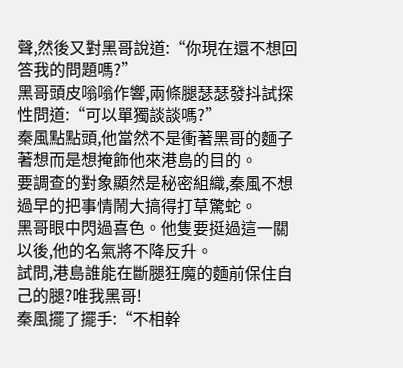聲,然後又對黑哥說道:“你現在還不想回答我的問題嗎?”
黑哥頭皮嗡嗡作響,兩條腿瑟瑟發抖試探性問道:“可以單獨談談嗎?”
秦風點點頭,他當然不是衝著黑哥的麵子著想而是想掩飾他來港島的目的。
要調查的對象顯然是秘密組織,秦風不想過早的把事情鬧大搞得打草驚蛇。
黑哥眼中閃過喜色。他隻要挺過這一關以後,他的名氣將不降反升。
試問,港島誰能在斷腿狂魔的麵前保住自己的腿?唯我黑哥!
秦風擺了擺手:“不相幹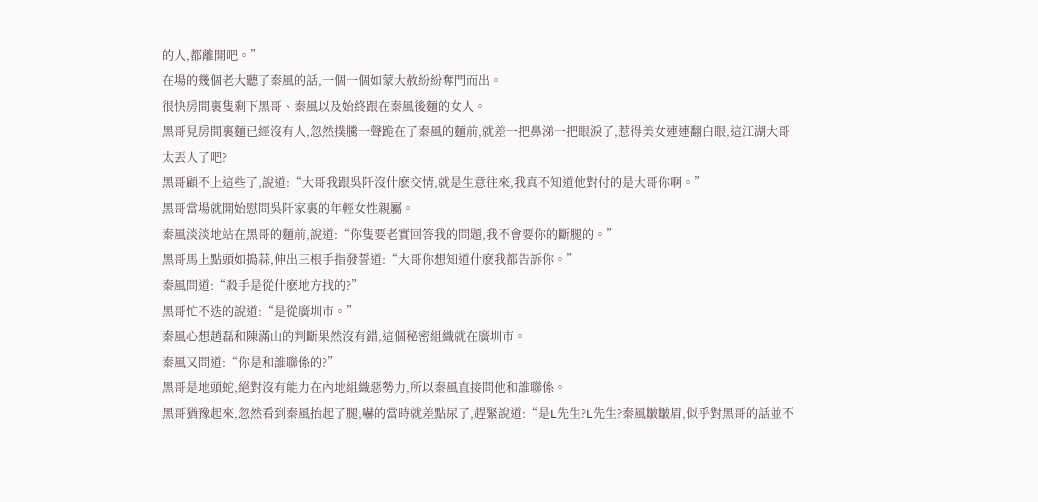的人,都離開吧。”
在場的幾個老大聽了秦風的話,一個一個如蒙大赦紛紛奪門而出。
很快房間裏隻剩下黑哥、秦風以及始終跟在秦風後麵的女人。
黑哥見房間裏麵已經沒有人,忽然撲騰一聲跪在了秦風的麵前,就差一把鼻涕一把眼淚了,惹得美女連連翻白眼,這江湖大哥太丟人了吧?
黑哥顧不上這些了,說道:“大哥我跟吳阡沒什麽交情,就是生意往來,我真不知道他對付的是大哥你啊。”
黑哥當場就開始慰問吳阡家裏的年輕女性親屬。
秦風淡淡地站在黑哥的麵前,說道:“你隻要老實回答我的問題,我不會要你的斷腿的。”
黑哥馬上點頭如搗蒜,伸出三根手指發誓道:“大哥你想知道什麽我都告訴你。”
秦風問道:“殺手是從什麽地方找的?”
黑哥忙不迭的說道:“是從廣圳市。”
秦風心想趙磊和陳滿山的判斷果然沒有錯,這個秘密組織就在廣圳市。
秦風又問道:“你是和誰聯係的?”
黑哥是地頭蛇,絕對沒有能力在內地組織惡勢力,所以秦風直接問他和誰聯係。
黑哥猶豫起來,忽然看到秦風抬起了腿,嚇的當時就差點尿了,趕緊說道:“是L先生?L先生?秦風皺皺眉,似乎對黑哥的話並不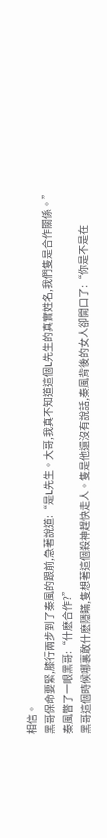相信。
黑哥保命要緊,膝行兩步到了秦風的跟前,急著說道:“是L先生。大哥,我真不知道這個L先生的真實姓名,我們隻是合作關係。”
秦風瞥了一眼黑哥:“什麽合作?”
黑哥這個時候哪裏敢什麽隱瞞,隻想著這個殺神趕快走人。隻是他還沒有說話,秦風背後的女人卻開口了:“你是不是在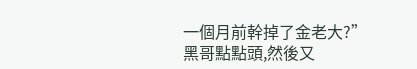一個月前幹掉了金老大?”
黑哥點點頭,然後又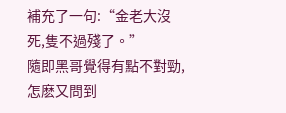補充了一句:“金老大沒死,隻不過殘了。”
隨即黑哥覺得有點不對勁,怎麽又問到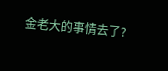金老大的事情去了?